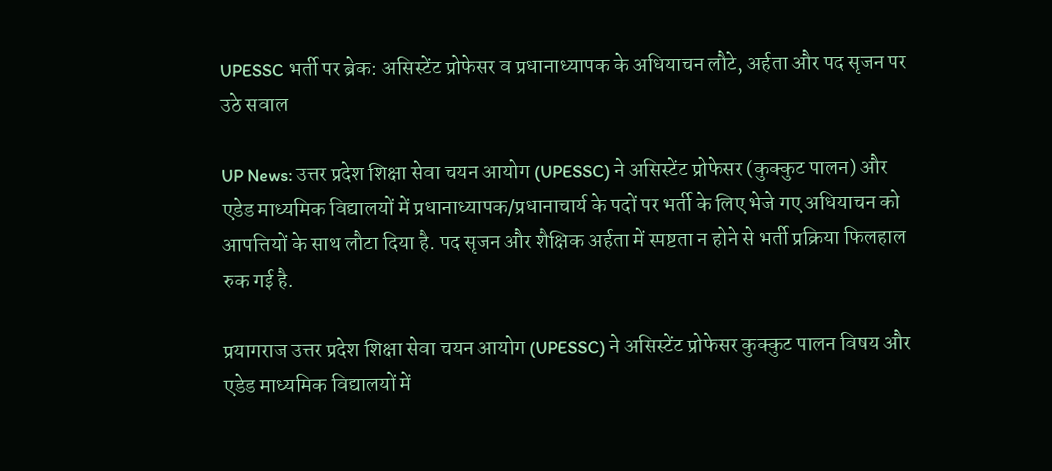UPESSC भर्ती पर ब्रेक: असिस्टेंट प्रोफेसर व प्रधानाध्यापक के अधियाचन लौटे, अर्हता और पद सृजन पर उठे सवाल

UP News: उत्तर प्रदेश शिक्षा सेवा चयन आयोग (UPESSC) ने असिस्टेंट प्रोफेसर (कुक्कुट पालन) और एडेड माध्यमिक विद्यालयों में प्रधानाध्यापक/प्रधानाचार्य के पदों पर भर्ती के लिए भेजे गए अधियाचन को आपत्तियों के साथ लौटा दिया है. पद सृजन और शैक्षिक अर्हता में स्पष्टता न होने से भर्ती प्रक्रिया फिलहाल रुक गई है.

प्रयागराज उत्तर प्रदेश शिक्षा सेवा चयन आयोग (UPESSC) ने असिस्टेंट प्रोफेसर कुक्कुट पालन विषय और एडेड माध्यमिक विद्यालयों में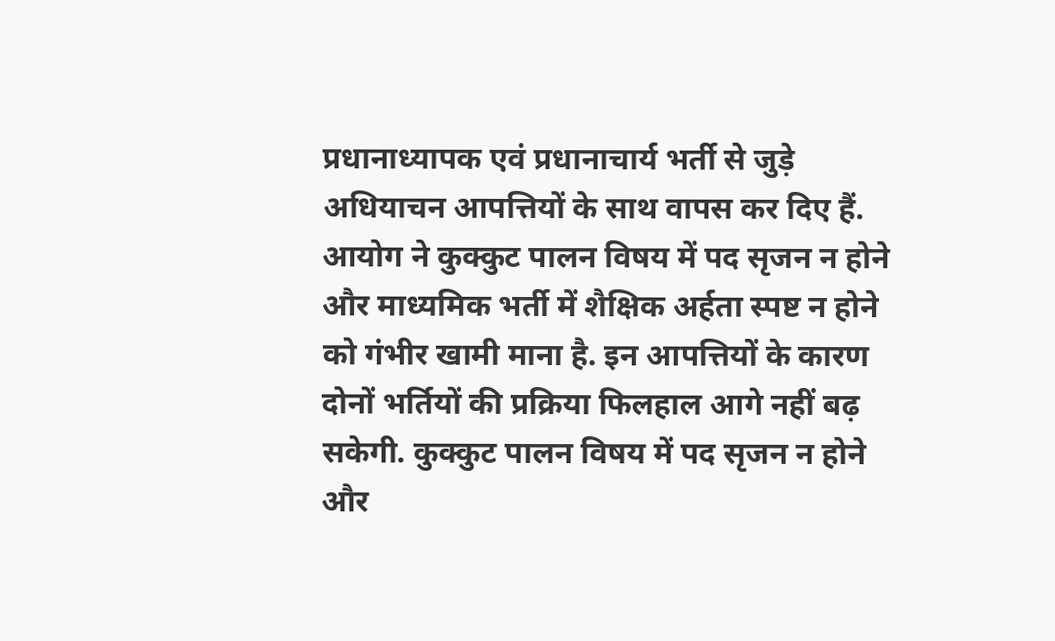प्रधानाध्यापक एवं प्रधानाचार्य भर्ती से जुड़े अधियाचन आपत्तियों के साथ वापस कर दिए हैं. आयोग ने कुक्कुट पालन विषय में पद सृजन न होने और माध्यमिक भर्ती में शैक्षिक अर्हता स्पष्ट न होने को गंभीर खामी माना है. इन आपत्तियों के कारण दोनों भर्तियों की प्रक्रिया फिलहाल आगे नहीं बढ़ सकेगी. कुक्कुट पालन विषय में पद सृजन न होने और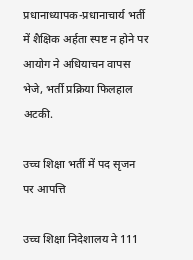प्रधानाध्यापक-प्रधानाचार्य भर्ती में शैक्षिक अर्हता स्पष्ट न होने पर आयोग ने अधियाचन वापस भेजे, भर्ती प्रक्रिया फिलहाल अटकी.

उच्च शिक्षा भर्ती में पद सृजन पर आपत्ति

उच्च शिक्षा निदेशालय ने 111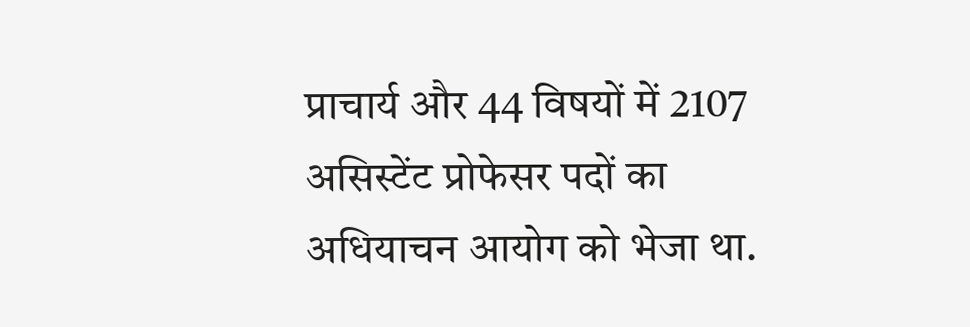प्राचार्य और 44 विषयों में 2107 असिस्टेंट प्रोफेसर पदों का अधियाचन आयोग को भेजा था.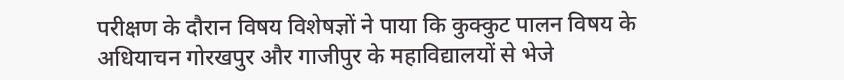परीक्षण के दौरान विषय विशेषज्ञों ने पाया कि कुक्कुट पालन विषय के अधियाचन गोरखपुर और गाजीपुर के महाविद्यालयों से भेजे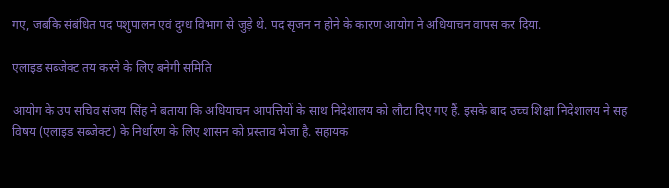गए, जबकि संबंधित पद पशुपालन एवं दुग्ध विभाग से जुड़े थे. पद सृजन न होने के कारण आयोग ने अधियाचन वापस कर दिया.

एलाइड सब्जेक्ट तय करने के लिए बनेगी समिति

आयोग के उप सचिव संजय सिंह ने बताया कि अधियाचन आपत्तियों के साथ निदेशालय को लौटा दिए गए हैं. इसके बाद उच्च शिक्षा निदेशालय ने सह विषय (एलाइड सब्जेक्ट) के निर्धारण के लिए शासन को प्रस्ताव भेजा है. सहायक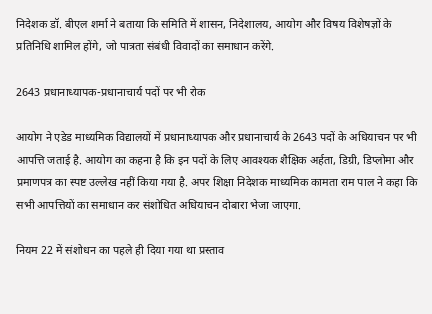निदेशक डॉ. बीएल शर्मा ने बताया कि समिति में शासन, निदेशालय, आयोग और विषय विशेषज्ञों के प्रतिनिधि शामिल होंगे, जो पात्रता संबंधी विवादों का समाधान करेंगे.

2643 प्रधानाध्यापक-प्रधानाचार्य पदों पर भी रोक

आयोग ने एडेड माध्यमिक विद्यालयों में प्रधानाध्यापक और प्रधानाचार्य के 2643 पदों के अधियाचन पर भी आपत्ति जताई है. आयोग का कहना है कि इन पदों के लिए आवश्यक शैक्षिक अर्हता, डिग्री, डिप्लोमा और प्रमाणपत्र का स्पष्ट उल्लेख नहीं किया गया है. अपर शिक्षा निदेशक माध्यमिक कामता राम पाल ने कहा कि सभी आपत्तियों का समाधान कर संशोधित अधियाचन दोबारा भेजा जाएगा.

नियम 22 में संशोधन का पहले ही दिया गया था प्रस्ताव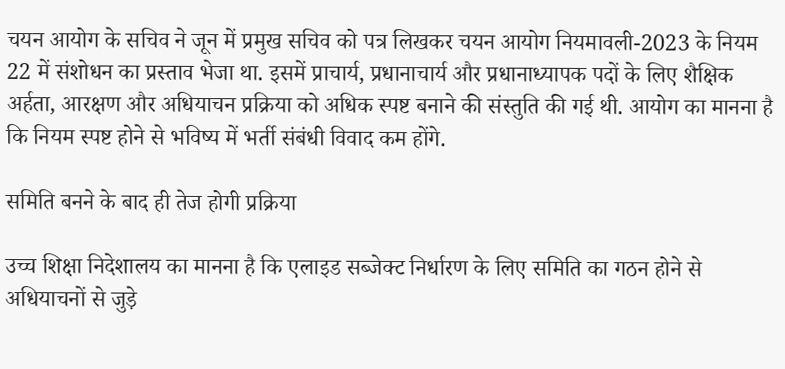चयन आयोग के सचिव ने जून में प्रमुख सचिव को पत्र लिखकर चयन आयोग नियमावली-2023 के नियम 22 में संशोधन का प्रस्ताव भेजा था. इसमें प्राचार्य, प्रधानाचार्य और प्रधानाध्यापक पदों के लिए शैक्षिक अर्हता, आरक्षण और अधियाचन प्रक्रिया को अधिक स्पष्ट बनाने की संस्तुति की गई थी. आयोग का मानना है कि नियम स्पष्ट होने से भविष्य में भर्ती संबंधी विवाद कम होंगे.

समिति बनने के बाद ही तेज होगी प्रक्रिया

उच्च शिक्षा निदेशालय का मानना है कि एलाइड सब्जेक्ट निर्धारण के लिए समिति का गठन होने से अधियाचनों से जुड़े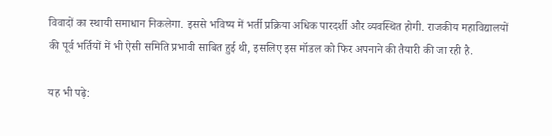विवादों का स्थायी समाधान निकलेगा. इससे भविष्य में भर्ती प्रक्रिया अधिक पारदर्शी और व्यवस्थित होगी. राजकीय महाविद्यालयों की पूर्व भर्तियों में भी ऐसी समिति प्रभावी साबित हुई थी, इसलिए इस मॉडल को फिर अपनाने की तैयारी की जा रही है.

यह भी पढ़े: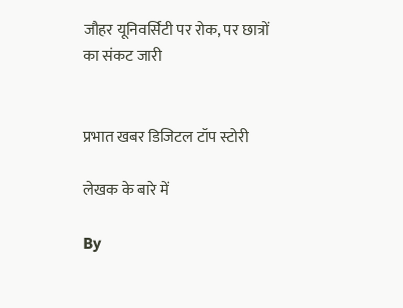जौहर यूनिवर्सिटी पर रोक, पर छात्रों का संकट जारी


प्रभात खबर डिजिटल टॉप स्टोरी

लेखक के बारे में

By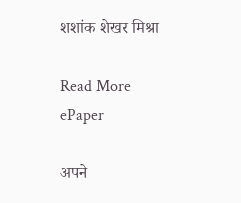शशांक शेखर मिश्रा

Read More
ePaper

अपने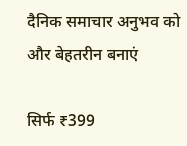दैनिक समाचार अनुभव को और बेहतरीन बनाएं

सिर्फ ₹399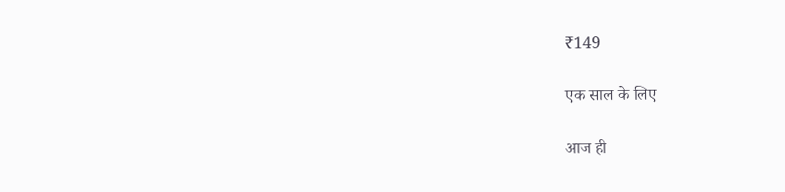₹149

एक साल के लिए

आज ही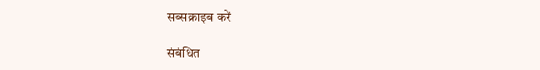सब्सक्राइब करें

संबंधित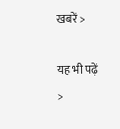खबरें >

यह भी पढ़ें >